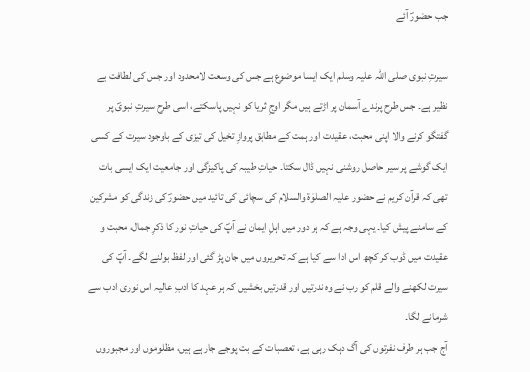جب حضورؐ آئے

سیرتِ نبوی صلی اللہ علیہ وسلم ایک ایسا موضوع ہے جس کی وسعت لامحدود اور جس کی لطافت بے نظیر ہے۔ جس طرح پرندے آسمان پر اڑتے ہیں مگر اوجِ ثریا کو نہیں پاسکتے، اسی طرح سیرتِ نبویؐ پر گفتگو کرنے والا اپنی محبت، عقیدت اور ہمت کے مطابق پروازِ تخیل کی تیزی کے باوجود سیرت کے کسی ایک گوشے پر سیر حاصل روشنی نہیں ڈال سکتا۔ حیاتِ طیبہ کی پاکیزگی اور جامعیت ایک ایسی بات تھی کہ قرآن کریم نے حضور علیہ الصلوٰۃ والسلام کی سچائی کی تائید میں حضورؐ کی زندگی کو مشرکین کے سامنے پیش کیا۔ یہی وجہ ہے کہ ہر دور میں اہلِ ایمان نے آپؐ کی حیاتِ نور کا ذکرِ جمال، محبت و عقیدت میں ڈوب کر کچھ اس ادا سے کیا ہے کہ تحریروں میں جان پڑ گئی اور لفظ بولنے لگے۔ آپؐ کی سیرت لکھنے والے قلم کو رب نے وہ ندرتیں اور قدرتیں بخشیں کہ ہر عہد کا ادبِ عالیہ اس نوری ادب سے شرمانے لگا۔
آج جب ہر طرف نفرتوں کی آگ دہک رہی ہے، تعصبات کے بت پوجے جارہے ہیں، مظلوموں اور مجبوروں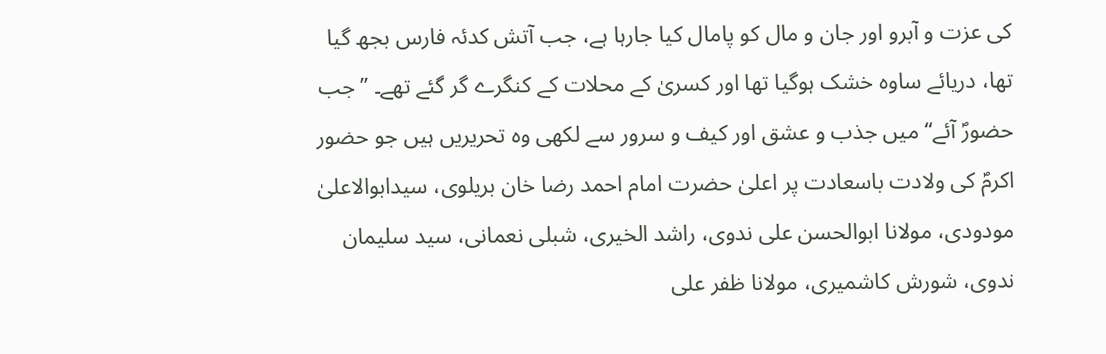کی عزت و آبرو اور جان و مال کو پامال کیا جارہا ہے، جب آتش کدئہ فارس بجھ گیا تھا، دریائے ساوہ خشک ہوگیا تھا اور کسریٰ کے محلات کے کنگرے گر گئے تھے۔ ’’جب حضورؐ آئے‘‘ میں جذب و عشق اور کیف و سرور سے لکھی وہ تحریریں ہیں جو حضور اکرمؐ کی ولادت باسعادت پر اعلیٰ حضرت امام احمد رضا خان بریلوی، سیدابوالاعلیٰ مودودی، مولانا ابوالحسن علی ندوی، راشد الخیری، شبلی نعمانی، سید سلیمان ندوی، شورش کاشمیری، مولانا ظفر علی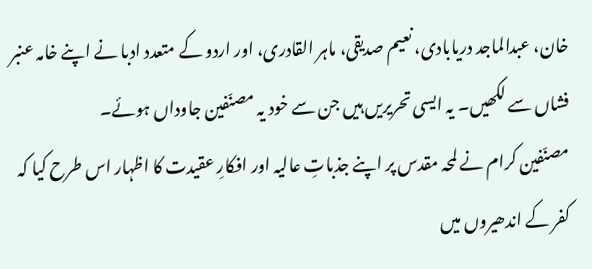خان، عبدالماجد دریابادی، نعیم صدیقی، ماہر القادری، اور اردو کے متعدد ادبا نے اپنے خامہ عنبر فشاں سے لکھیں۔ یہ ایسی تحریریں ہیں جن سے خود یہ مصنّفین جاوداں ہوئے۔
مصنّفین کرام نے لمحہ مقدس پر اپنے جذباتِ عالیہ اور افکارِ عقیدت کا اظہار اس طرح کیا کہ کفر کے اندھیروں میں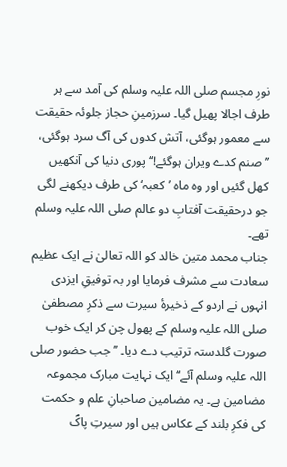نورِ مجسم صلی اللہ علیہ وسلم کی آمد سے ہر طرف اجالا پھیل گیا۔ سرزمینِ حجاز جلوئہ حقیقت سے معمور ہوگئی، آتش کدوں کی آگ سرد ہوگئی، ’’صنم کدے ویران ہوگئے!‘‘ پوری دنیا کی آنکھیں کھل گئیں اور وہ ماہ ’کعبہ‘ کی طرف دیکھنے لگی جو درحقیقت آفتابِ دو عالم صلی اللہ علیہ وسلم تھے۔
جناب محمد متین خالد کو اللہ تعالیٰ نے ایک عظیم سعادت سے مشرف فرمایا اور بہ توفیقِ ایزدی انہوں نے اردو کے ذخیرۂ سیرت سے ذکرِ مصطفیٰ صلی اللہ علیہ وسلم کے پھول چن کر ایک خوب صورت گلدستہ ترتیب دے دیا۔ ’’جب حضور صلی اللہ علیہ وسلم آئے‘‘ ایک نہایت مبارک مجموعہ مضامین ہے۔ یہ مضامین صاحبانِ علم و حکمت کی فکرِ بلند کے عکاس ہیں اور سیرتِ پاکؐ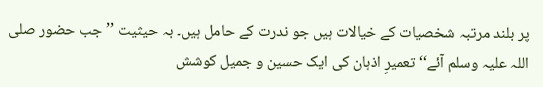پر بلند مرتبہ شخصیات کے خیالات ہیں جو ندرت کے حامل ہیں۔ بہ حیثیت ’’جب حضور صلی اللہ علیہ وسلم آئے‘‘ تعمیرِ اذہان کی ایک حسین و جمیل کوشش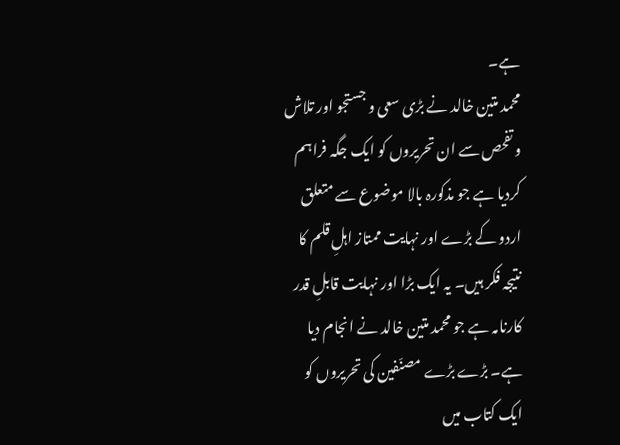ہے۔
محمد متین خالد نے بڑی سعی و جستجو اور تلاش و تفحص سے ان تحریروں کو ایک جگہ فراہم کردیا ہے جو مذکورہ بالا موضوع سے متعلق اردو کے بڑے اور نہایت ممتاز اہلِ قلم کا نتیجہ فکر ہیں۔ یہ ایک بڑا اور نہایت قابلِ قدر کارنامہ ہے جو محمد متین خالد نے انجام دیا ہے۔ بڑے بڑے مصنّفین کی تحریروں کو ایک کتاب میں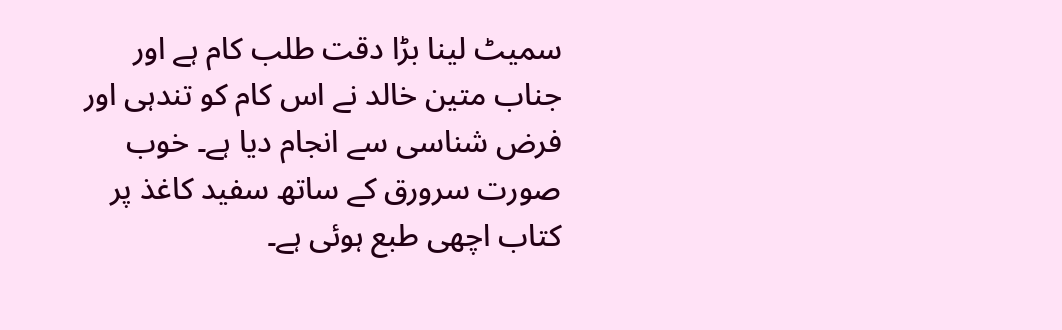سمیٹ لینا بڑا دقت طلب کام ہے اور جناب متین خالد نے اس کام کو تندہی اور فرض شناسی سے انجام دیا ہے۔ خوب صورت سرورق کے ساتھ سفید کاغذ پر کتاب اچھی طبع ہوئی ہے۔